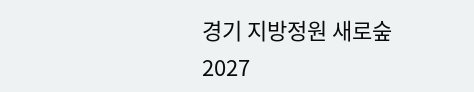경기 지방정원 새로숲 2027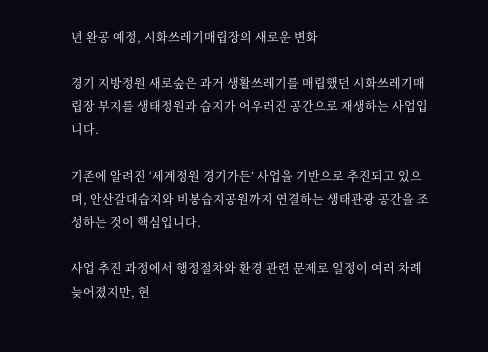년 완공 예정, 시화쓰레기매립장의 새로운 변화

경기 지방정원 새로숲은 과거 생활쓰레기를 매립했던 시화쓰레기매립장 부지를 생태정원과 습지가 어우러진 공간으로 재생하는 사업입니다.

기존에 알려진 ‘세계정원 경기가든’ 사업을 기반으로 추진되고 있으며, 안산갈대습지와 비봉습지공원까지 연결하는 생태관광 공간을 조성하는 것이 핵심입니다.

사업 추진 과정에서 행정절차와 환경 관련 문제로 일정이 여러 차례 늦어졌지만, 현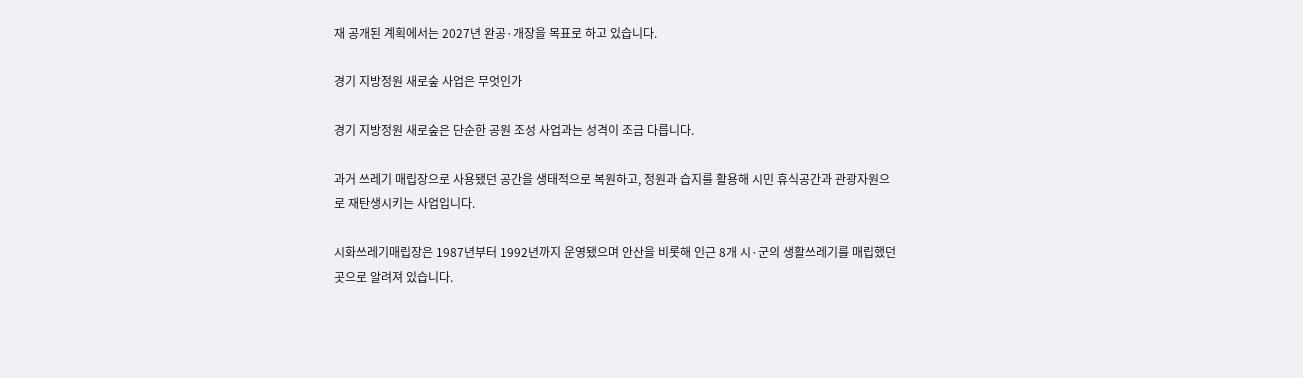재 공개된 계획에서는 2027년 완공·개장을 목표로 하고 있습니다.

경기 지방정원 새로숲 사업은 무엇인가

경기 지방정원 새로숲은 단순한 공원 조성 사업과는 성격이 조금 다릅니다.

과거 쓰레기 매립장으로 사용됐던 공간을 생태적으로 복원하고, 정원과 습지를 활용해 시민 휴식공간과 관광자원으로 재탄생시키는 사업입니다.

시화쓰레기매립장은 1987년부터 1992년까지 운영됐으며 안산을 비롯해 인근 8개 시·군의 생활쓰레기를 매립했던 곳으로 알려져 있습니다.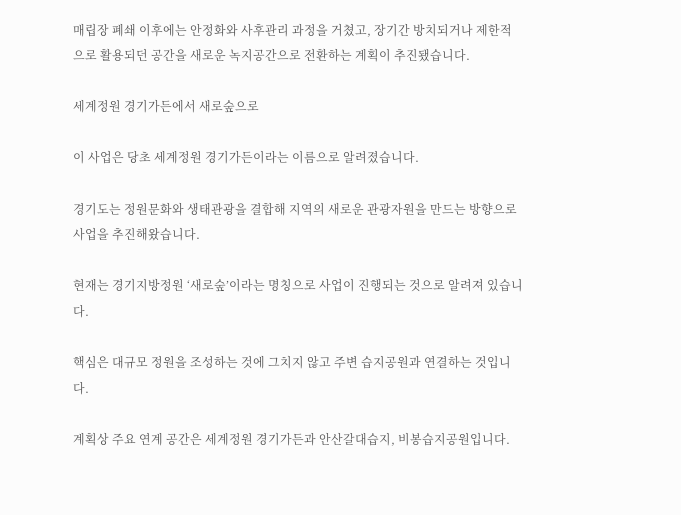매립장 폐쇄 이후에는 안정화와 사후관리 과정을 거쳤고, 장기간 방치되거나 제한적으로 활용되던 공간을 새로운 녹지공간으로 전환하는 계획이 추진됐습니다.

세계정원 경기가든에서 새로숲으로

이 사업은 당초 세계정원 경기가든이라는 이름으로 알려졌습니다.

경기도는 정원문화와 생태관광을 결합해 지역의 새로운 관광자원을 만드는 방향으로 사업을 추진해왔습니다.

현재는 경기지방정원 ‘새로숲’이라는 명칭으로 사업이 진행되는 것으로 알려져 있습니다.

핵심은 대규모 정원을 조성하는 것에 그치지 않고 주변 습지공원과 연결하는 것입니다.

계획상 주요 연계 공간은 세계정원 경기가든과 안산갈대습지, 비봉습지공원입니다.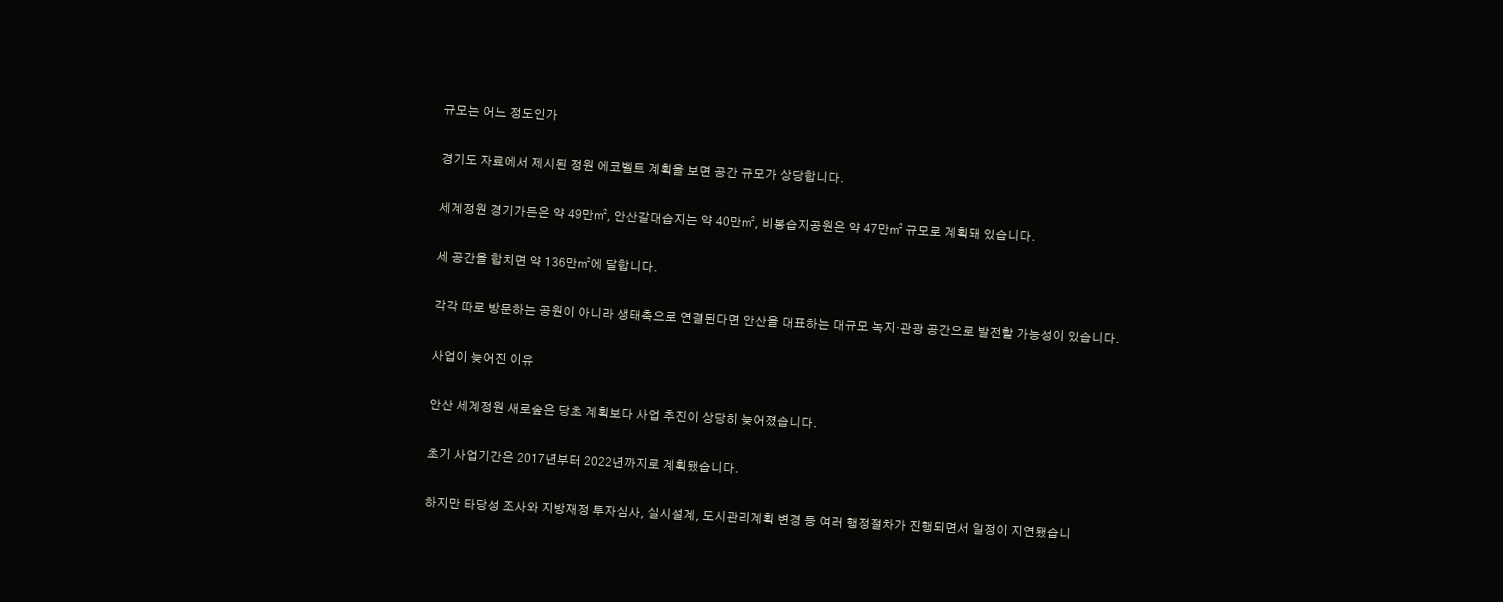규모는 어느 정도인가

경기도 자료에서 제시된 정원 에코벨트 계획을 보면 공간 규모가 상당합니다.

세계정원 경기가든은 약 49만㎡, 안산갈대습지는 약 40만㎡, 비봉습지공원은 약 47만㎡ 규모로 계획돼 있습니다.

세 공간을 합치면 약 136만㎡에 달합니다.

각각 따로 방문하는 공원이 아니라 생태축으로 연결된다면 안산을 대표하는 대규모 녹지·관광 공간으로 발전할 가능성이 있습니다.

사업이 늦어진 이유

안산 세계정원 새로숲은 당초 계획보다 사업 추진이 상당히 늦어졌습니다.

초기 사업기간은 2017년부터 2022년까지로 계획됐습니다.

하지만 타당성 조사와 지방재정 투자심사, 실시설계, 도시관리계획 변경 등 여러 행정절차가 진행되면서 일정이 지연됐습니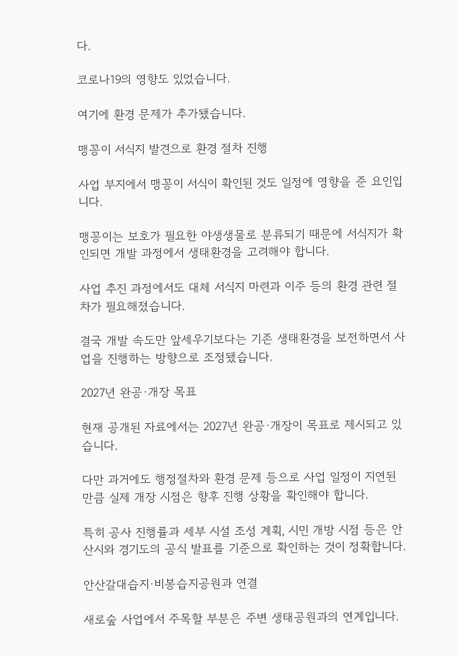다.

코로나19의 영향도 있었습니다.

여기에 환경 문제가 추가됐습니다.

맹꽁이 서식지 발견으로 환경 절차 진행

사업 부지에서 맹꽁이 서식이 확인된 것도 일정에 영향을 준 요인입니다.

맹꽁이는 보호가 필요한 야생생물로 분류되기 때문에 서식지가 확인되면 개발 과정에서 생태환경을 고려해야 합니다.

사업 추진 과정에서도 대체 서식지 마련과 이주 등의 환경 관련 절차가 필요해졌습니다.

결국 개발 속도만 앞세우기보다는 기존 생태환경을 보전하면서 사업을 진행하는 방향으로 조정됐습니다.

2027년 완공·개장 목표

현재 공개된 자료에서는 2027년 완공·개장이 목표로 제시되고 있습니다.

다만 과거에도 행정절차와 환경 문제 등으로 사업 일정이 지연된 만큼 실제 개장 시점은 향후 진행 상황을 확인해야 합니다.

특히 공사 진행률과 세부 시설 조성 계획, 시민 개방 시점 등은 안산시와 경기도의 공식 발표를 기준으로 확인하는 것이 정확합니다.

안산갈대습지·비봉습지공원과 연결

새로숲 사업에서 주목할 부분은 주변 생태공원과의 연계입니다.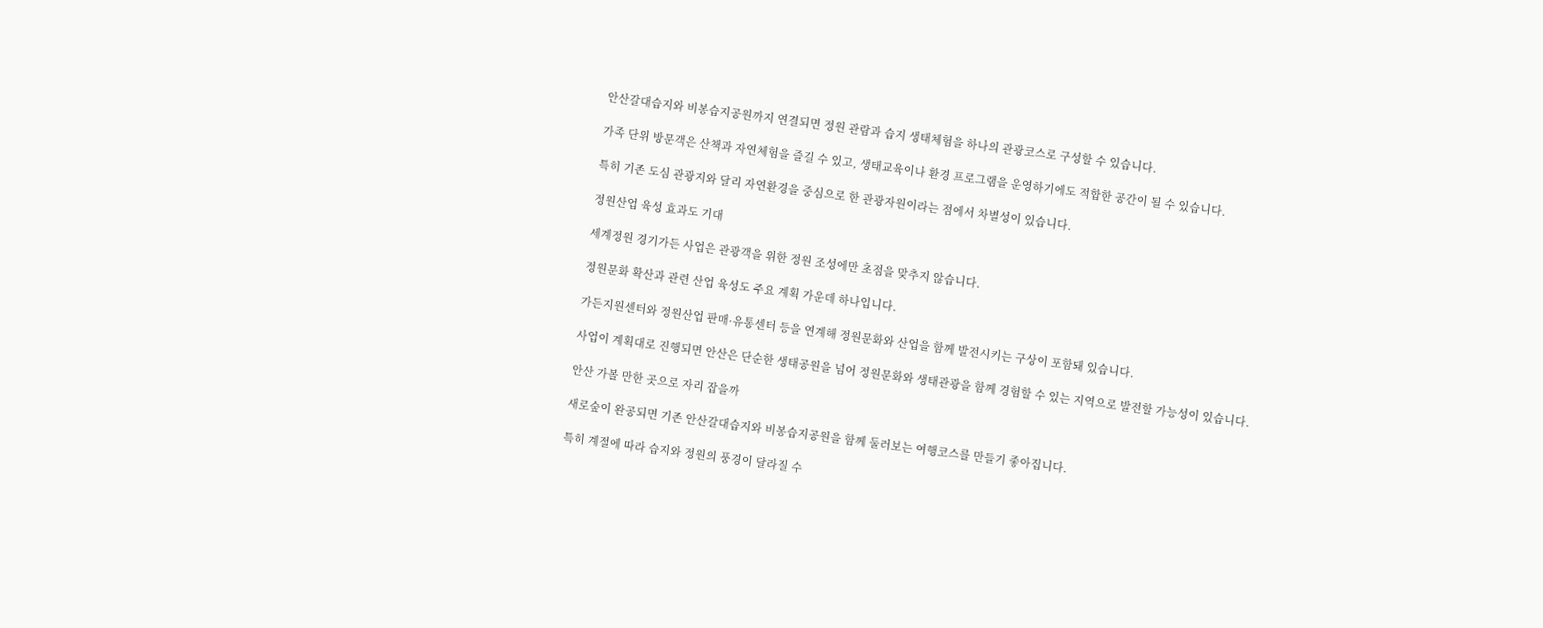안산갈대습지와 비봉습지공원까지 연결되면 정원 관람과 습지 생태체험을 하나의 관광코스로 구성할 수 있습니다.

가족 단위 방문객은 산책과 자연체험을 즐길 수 있고, 생태교육이나 환경 프로그램을 운영하기에도 적합한 공간이 될 수 있습니다.

특히 기존 도심 관광지와 달리 자연환경을 중심으로 한 관광자원이라는 점에서 차별성이 있습니다.

정원산업 육성 효과도 기대

세계정원 경기가든 사업은 관광객을 위한 정원 조성에만 초점을 맞추지 않습니다.

정원문화 확산과 관련 산업 육성도 주요 계획 가운데 하나입니다.

가든지원센터와 정원산업 판매·유통센터 등을 연계해 정원문화와 산업을 함께 발전시키는 구상이 포함돼 있습니다.

사업이 계획대로 진행되면 안산은 단순한 생태공원을 넘어 정원문화와 생태관광을 함께 경험할 수 있는 지역으로 발전할 가능성이 있습니다.

안산 가볼 만한 곳으로 자리 잡을까

새로숲이 완공되면 기존 안산갈대습지와 비봉습지공원을 함께 둘러보는 여행코스를 만들기 좋아집니다.

특히 계절에 따라 습지와 정원의 풍경이 달라질 수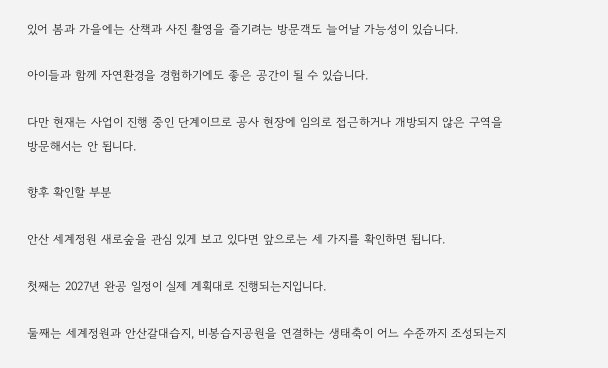있어 봄과 가을에는 산책과 사진 촬영을 즐기려는 방문객도 늘어날 가능성이 있습니다.

아이들과 함께 자연환경을 경험하기에도 좋은 공간이 될 수 있습니다.

다만 현재는 사업이 진행 중인 단계이므로 공사 현장에 임의로 접근하거나 개방되지 않은 구역을 방문해서는 안 됩니다.

향후 확인할 부분

안산 세계정원 새로숲을 관심 있게 보고 있다면 앞으로는 세 가지를 확인하면 됩니다.

첫째는 2027년 완공 일정이 실제 계획대로 진행되는지입니다.

둘째는 세계정원과 안산갈대습지, 비봉습지공원을 연결하는 생태축이 어느 수준까지 조성되는지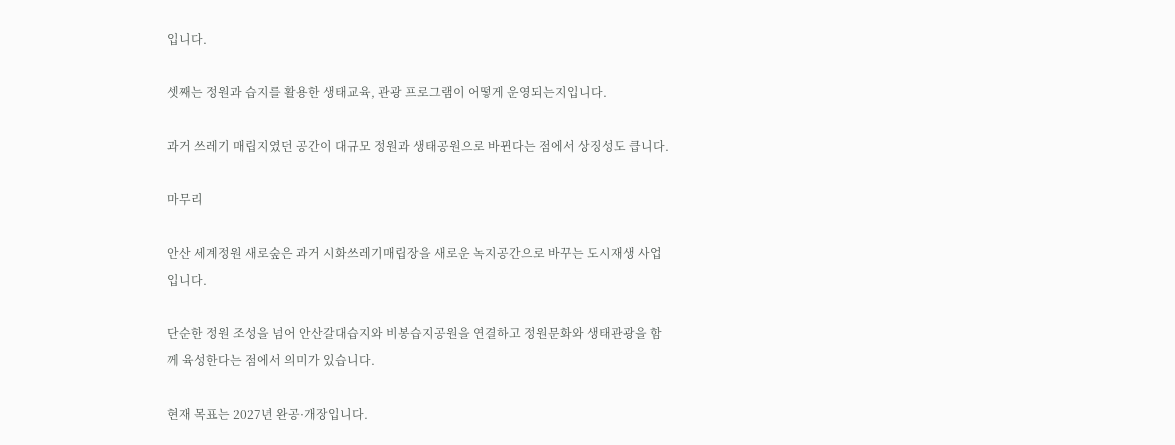입니다.

셋째는 정원과 습지를 활용한 생태교육, 관광 프로그램이 어떻게 운영되는지입니다.

과거 쓰레기 매립지였던 공간이 대규모 정원과 생태공원으로 바뀐다는 점에서 상징성도 큽니다.

마무리

안산 세계정원 새로숲은 과거 시화쓰레기매립장을 새로운 녹지공간으로 바꾸는 도시재생 사업입니다.

단순한 정원 조성을 넘어 안산갈대습지와 비봉습지공원을 연결하고 정원문화와 생태관광을 함께 육성한다는 점에서 의미가 있습니다.

현재 목표는 2027년 완공·개장입니다.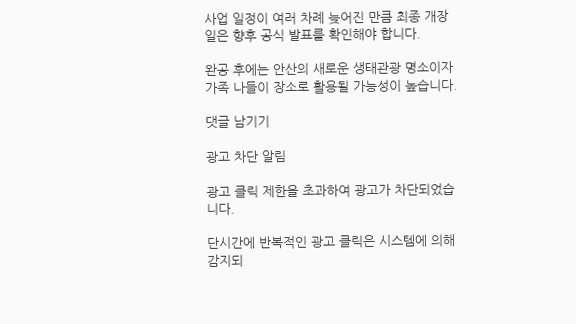사업 일정이 여러 차례 늦어진 만큼 최종 개장일은 향후 공식 발표를 확인해야 합니다.

완공 후에는 안산의 새로운 생태관광 명소이자 가족 나들이 장소로 활용될 가능성이 높습니다.

댓글 남기기

광고 차단 알림

광고 클릭 제한을 초과하여 광고가 차단되었습니다.

단시간에 반복적인 광고 클릭은 시스템에 의해 감지되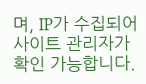며, IP가 수집되어 사이트 관리자가 확인 가능합니다.